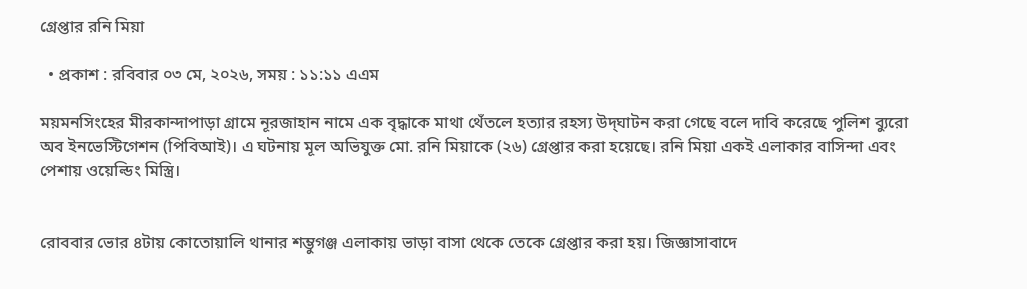গ্রেপ্তার রনি মিয়া

  • প্রকাশ : রবিবার ০৩ মে, ২০২৬, সময় : ১১:১১ এএম

ময়মনসিংহের মীরকান্দাপাড়া গ্রামে নূরজাহান নামে এক বৃদ্ধাকে মাথা থেঁতলে হত্যার রহস্য উদ্‌ঘাটন করা গেছে বলে দাবি করেছে পুলিশ ব্যুরো অব ইনভেস্টিগেশন (পিবিআই)। এ ঘটনায় মূল অভিযুক্ত মো. রনি মিয়াকে (২৬) গ্রেপ্তার করা হয়েছে। রনি মিয়া একই এলাকার বাসিন্দা এবং পেশায় ওয়েল্ডিং মিস্ত্রি।


রোববার ভোর ৪টায় কোতোয়ালি থানার শম্ভুগঞ্জ এলাকায় ভাড়া বাসা থেকে তেকে গ্রেপ্তার করা হয়। জিজ্ঞাসাবাদে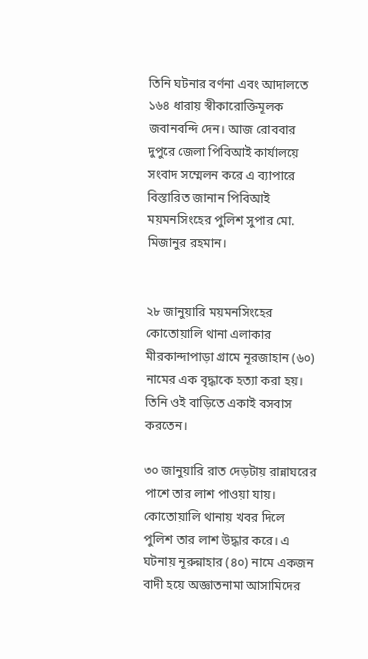তিনি ঘটনার বর্ণনা এবং আদালতে ১৬৪ ধারায় স্বীকারোক্তিমূলক জবানবন্দি দেন। আজ রোববার দুপুরে জেলা পিবিআই কার্যালয়ে সংবাদ সম্মেলন করে এ ব্যাপারে বিস্তারিত জানান পিবিআই ময়মনসিংহের পুলিশ সুপার মো. মিজানুর রহমান।


২৮ জানুয়ারি ময়মনসিংহের কোতোয়ালি থানা এলাকার মীরকান্দাপাড়া গ্রামে নূরজাহান (৬০) নামের এক বৃদ্ধাকে হত্যা করা হয়। তিনি ওই বাড়িতে একাই বসবাস করতেন।

৩০ জানুয়ারি রাত দেড়টায় রান্নাঘরের পাশে তার লাশ পাওয়া যায়। কোতোয়ালি থানায় খবর দিলে পুলিশ তার লাশ উদ্ধার করে। এ ঘটনায় নূরুন্নাহার (৪০) নামে একজন বাদী হয়ে অজ্ঞাতনামা আসামিদের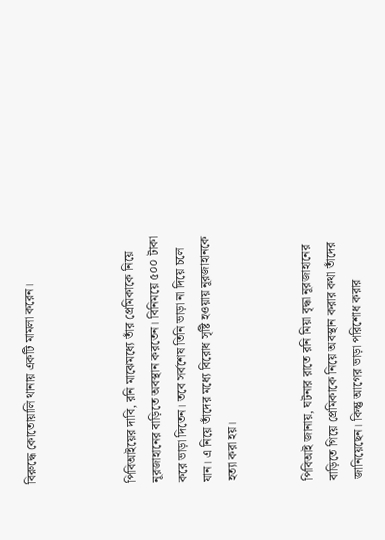বিরুদ্ধে কোতোয়ালি থানায় একটি মামলা করেন।



পিবিআইয়ের দাবি, রনি মাঝেমধ্যে তাঁর প্রেমিকাকে নিয়ে নূরজাহানের বাড়িতে অবস্থান করতেন। বিনিময়ে ৫০০ টাকা করে ভাড়া দিতেন। তবে সর্বশেষ তিনি ভাড়া না দিয়ে চলে যান। এ নিয়ে তাঁদের মধ্যে বিরোধ সৃষ্টি হওয়ায় নূরজাহানকে হত্যা করা হয়।


পিবিআই জানায়, ঘটনার রাতে রনি মিয়া বৃদ্ধা নূরজাহানের বাড়িতে গিয়ে প্রেমিকাকে নিয়ে অবস্থান করার কথা তাঁদের জানিয়েছেন। কিন্তু আগের ভাড়া পরিশোধ করার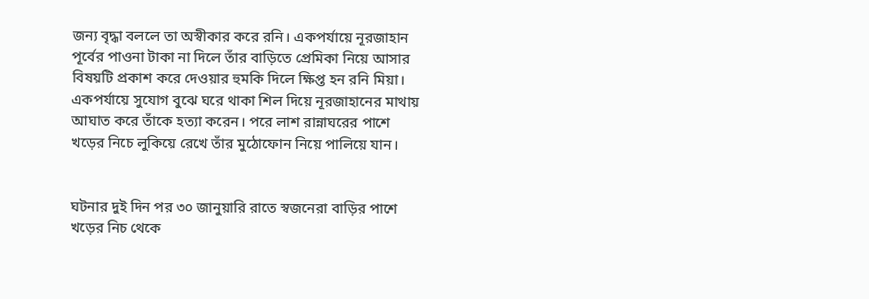জন্য বৃদ্ধা বললে তা অস্বীকার করে রনি। একপর্যায়ে নূরজাহান পূর্বের পাওনা টাকা না দিলে তাঁর বাড়িতে প্রেমিকা নিয়ে আসার বিষয়টি প্রকাশ করে দেওয়ার হুমকি দিলে ক্ষিপ্ত হন রনি মিয়া। একপর্যায়ে সুযোগ বুঝে ঘরে থাকা শিল দিয়ে নূরজাহানের মাথায় আঘাত করে তাঁকে হত্যা করেন। পরে লাশ রান্নাঘরের পাশে খড়ের নিচে লুকিয়ে রেখে তাঁর মুঠোফোন নিয়ে পালিয়ে যান।


ঘটনার দুই দিন পর ৩০ জানুয়ারি রাতে স্বজনেরা বাড়ির পাশে খড়ের নিচ থেকে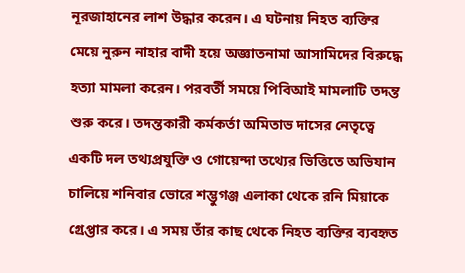নূরজাহানের লাশ উদ্ধার করেন। এ ঘটনায় নিহত ব্যক্তির মেয়ে নুরুন নাহার বাদী হয়ে অজ্ঞাতনামা আসামিদের বিরুদ্ধে হত্যা মামলা করেন। পরবর্তী সময়ে পিবিআই মামলাটি তদন্ত শুরু করে। তদন্তকারী কর্মকর্তা অমিতাভ দাসের নেতৃত্বে একটি দল তথ্যপ্রযুক্তি ও গোয়েন্দা তথ্যের ভিত্তিতে অভিযান চালিয়ে শনিবার ভোরে শম্ভুগঞ্জ এলাকা থেকে রনি মিয়াকে গ্রেপ্তার করে। এ সময় তাঁর কাছ থেকে নিহত ব্যক্তির ব্যবহৃত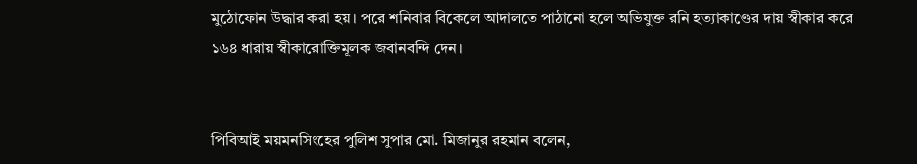মুঠোফোন উদ্ধার করা হয়। পরে শনিবার বিকেলে আদালতে পাঠানো হলে অভিযুক্ত রনি হত্যাকাণ্ডের দায় স্বীকার করে ১৬৪ ধারায় স্বীকারোক্তিমূলক জবানবন্দি দেন।


পিবিআই ময়মনসিংহের পুলিশ সুপার মো. মিজানুর রহমান বলেন,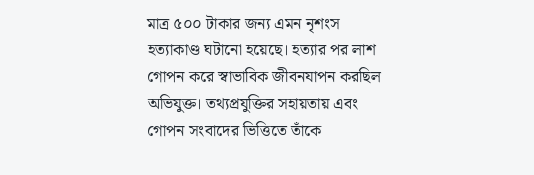মাত্র ৫০০ টাকার জন্য এমন নৃশংস হত্যাকাণ্ড ঘটানো হয়েছে। হত্যার পর লাশ গোপন করে স্বাভাবিক জীবনযাপন করছিল অভিযুক্ত। তথ্যপ্রযুক্তির সহায়তায় এবং গোপন সংবাদের ভিত্তিতে তাঁকে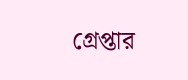গ্রেপ্তার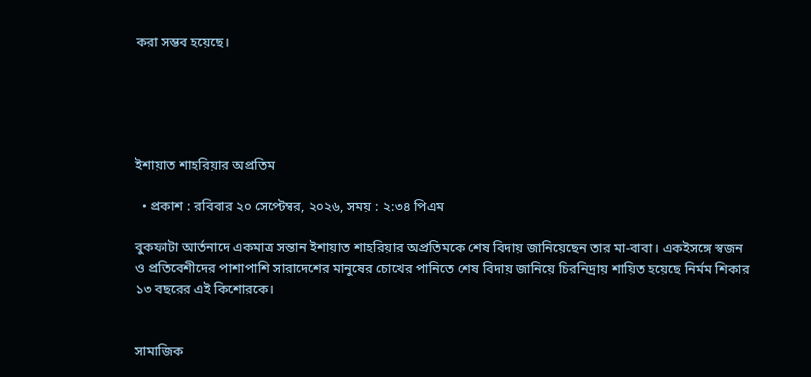করা সম্ভব হয়েছে।





ইশায়াত শাহরিয়ার অপ্রতিম

  • প্রকাশ : রবিবার ২০ সেপ্টেম্বর, ২০২৬, সময় : ২:৩৪ পিএম

বুকফাটা আর্তনাদে একমাত্র সন্তান ইশায়াত শাহরিয়ার অপ্রতিমকে শেষ বিদায় জানিয়েছেন তার মা-বাবা। একইসঙ্গে স্বজন ও প্রতিবেশীদের পাশাপাশি সারাদেশের মানুষের চোখের পানিতে শেষ বিদায় জানিয়ে চিরনিদ্রায় শায়িত হয়েছে নির্মম শিকার ১৩ বছরের এই কিশোরকে।


সামাজিক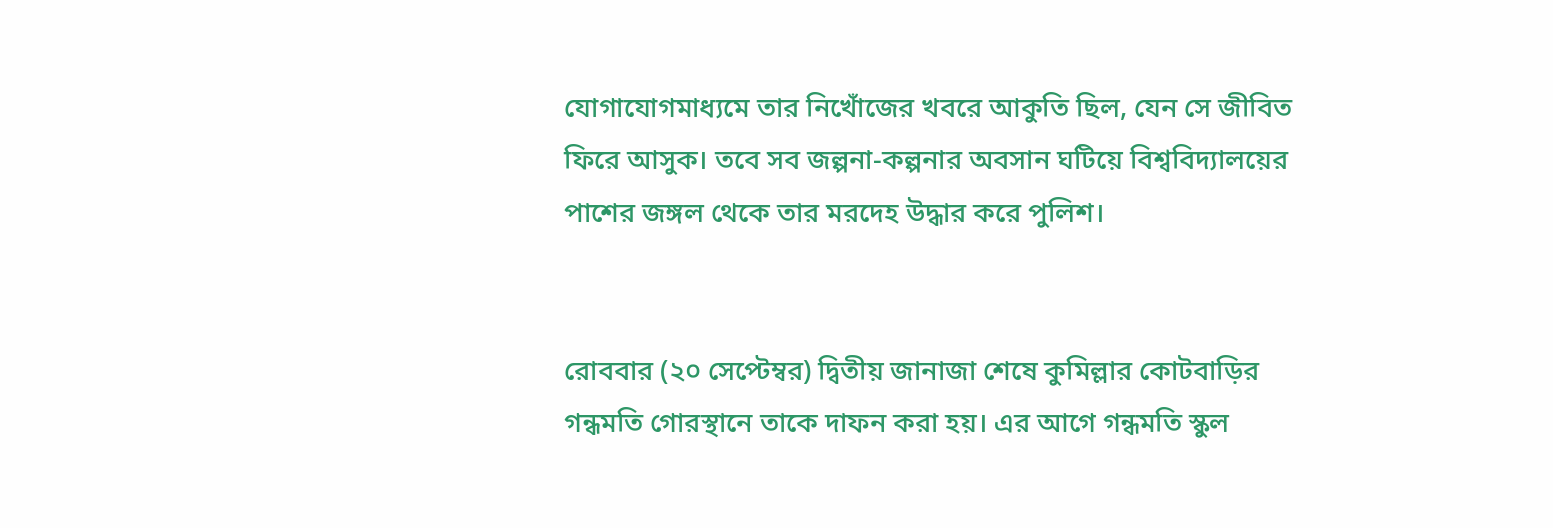যোগাযোগমাধ্যমে তার নিখোঁজের খবরে আকুতি ছিল, যেন সে জীবিত ফিরে আসুক। তবে সব জল্পনা-কল্পনার অবসান ঘটিয়ে বিশ্ববিদ্যালয়ের পাশের জঙ্গল থেকে তার মরদেহ উদ্ধার করে পুলিশ।


রোববার (২০ সেপ্টেম্বর) দ্বিতীয় জানাজা শেষে কুমিল্লার কোটবাড়ির গন্ধমতি গোরস্থানে তাকে দাফন করা হয়। এর আগে গন্ধমতি স্কুল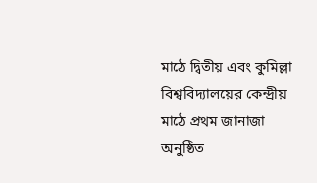মাঠে দ্বিতীয় এবং কুমিল্লা বিশ্ববিদ্যালয়ের কেন্দ্রীয় মাঠে প্রথম জানাজা অনুষ্ঠিত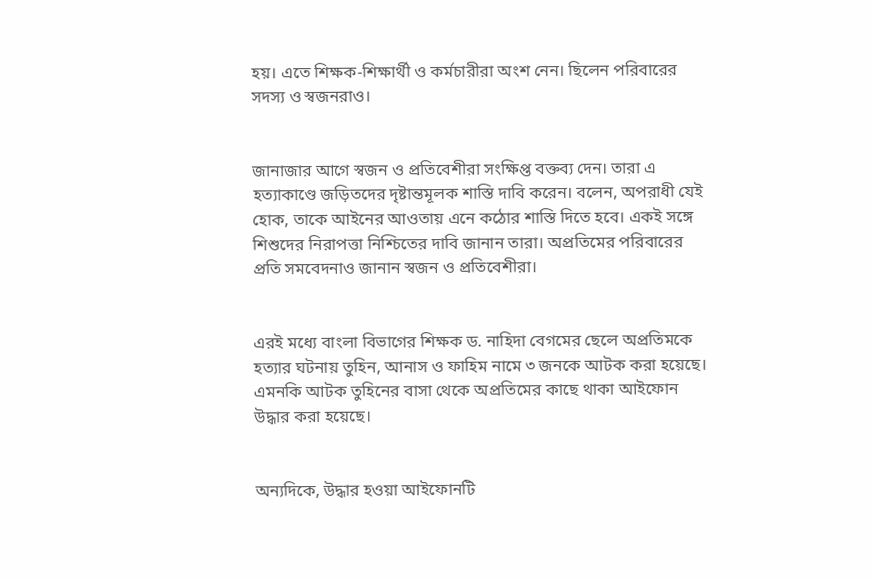হয়। এতে শিক্ষক-শিক্ষার্থী ও কর্মচারীরা অংশ নেন। ছিলেন পরিবারের সদস্য ও স্বজনরাও।


জানাজার আগে স্বজন ও প্রতিবেশীরা সংক্ষিপ্ত বক্তব্য দেন। তারা এ হত্যাকাণ্ডে জড়িতদের দৃষ্টান্তমূলক শাস্তি দাবি করেন। বলেন, অপরাধী যেই হোক, তাকে আইনের আওতায় এনে কঠোর শাস্তি দিতে হবে। একই সঙ্গে শিশুদের নিরাপত্তা নিশ্চিতের দাবি জানান তারা। অপ্রতিমের পরিবারের প্রতি সমবেদনাও জানান স্বজন ও প্রতিবেশীরা।


এরই মধ্যে বাংলা বিভাগের শিক্ষক ড. নাহিদা বেগমের ছেলে অপ্রতিমকে হত্যার ঘটনায় তুহিন, আনাস ও ফাহিম নামে ৩ জনকে আটক করা হয়েছে। এমনকি আটক তুহিনের বাসা থেকে অপ্রতিমের কাছে থাকা আইফোন উদ্ধার করা হয়েছে।


অন্যদিকে, উদ্ধার হওয়া আইফোনটি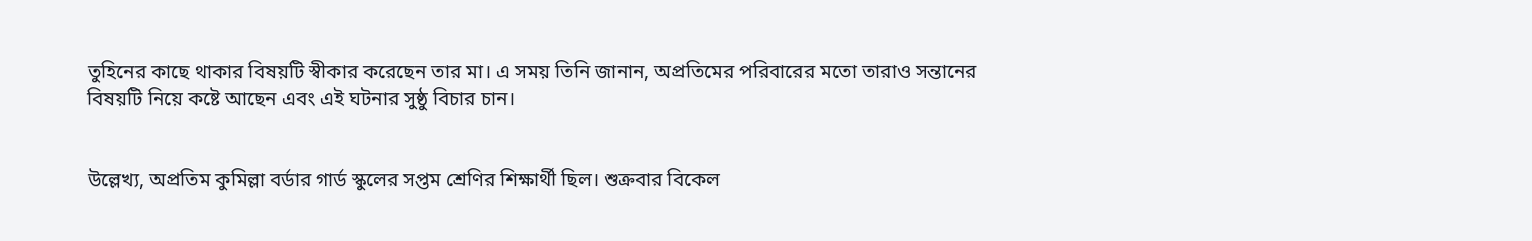তুহিনের কাছে থাকার বিষয়টি স্বীকার করেছেন তার মা। এ সময় তিনি জানান, অপ্রতিমের পরিবারের মতো তারাও সন্তানের বিষয়টি নিয়ে কষ্টে আছেন এবং এই ঘটনার সুষ্ঠু বিচার চান।


উল্লেখ্য, অপ্রতিম কুমিল্লা বর্ডার গার্ড স্কুলের সপ্তম শ্রেণির শিক্ষার্থী ছিল। শুক্রবার বিকেল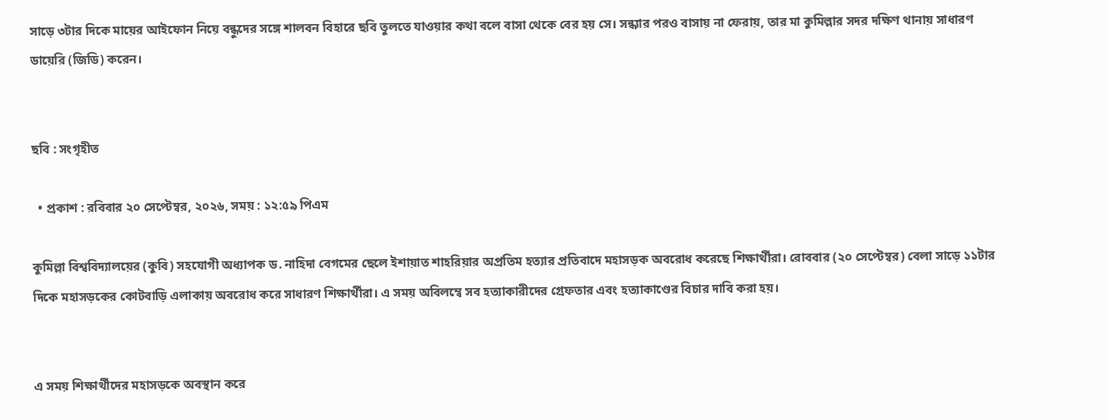সাড়ে ৩টার দিকে মায়ের আইফোন নিয়ে বন্ধুদের সঙ্গে শালবন বিহারে ছবি তুলতে যাওয়ার কথা বলে বাসা থেকে বের হয় সে। সন্ধ্যার পরও বাসায় না ফেরায়, তার মা কুমিল্লার সদর দক্ষিণ থানায় সাধারণ ডায়েরি (জিডি) করেন।


ছবি : সংগৃহীত

  • প্রকাশ : রবিবার ২০ সেপ্টেম্বর, ২০২৬, সময় : ১২:৫৯ পিএম

কুমিল্লা বিশ্ববিদ্যালয়ের (কুবি) সহযোগী অধ্যাপক ড. নাহিদা বেগমের ছেলে ইশায়াত শাহরিয়ার অপ্রতিম হত্যার প্রতিবাদে মহাসড়ক অবরোধ করেছে শিক্ষার্থীরা। রোববার (২০ সেপ্টেম্বর) বেলা সাড়ে ১১টার দিকে মহাসড়কের কোটবাড়ি এলাকায় অবরোধ করে সাধারণ শিক্ষার্থীরা। এ সময় অবিলম্বে সব হত্যাকারীদের গ্রেফতার এবং হত্যাকাণ্ডের বিচার দাবি করা হয়।


এ সময় শিক্ষার্থীদের মহাসড়কে অবস্থান করে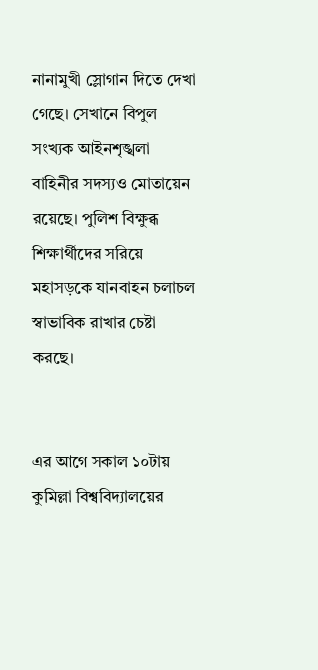নানামুখী স্লোগান দিতে দেখা গেছে। সেখানে বিপুল সংখ্যক আইনশৃঙ্খলা বাহিনীর সদস্যও মোতায়েন রয়েছে। পুলিশ বিক্ষুব্ধ শিক্ষার্থীদের সরিয়ে মহাসড়কে যানবাহন চলাচল স্বাভাবিক রাখার চেষ্টা করছে।


এর আগে সকাল ১০টায় কুমিল্লা বিশ্ববিদ্যালয়ের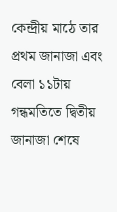কেন্দ্রীয় মাঠে তার প্রথম জানাজা এবং বেলা ১১টায় গন্ধমতিতে দ্বিতীয় জানাজা শেষে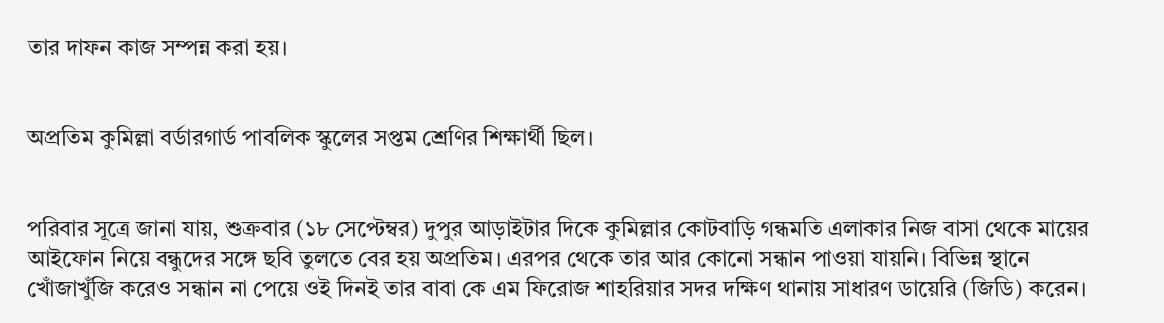তার দাফন কাজ সম্পন্ন করা হয়।


অপ্রতিম কুমিল্লা বর্ডারগার্ড পাবলিক স্কুলের সপ্তম শ্রেণির শিক্ষার্থী ছিল।


পরিবার সূত্রে জানা যায়, শুক্রবার (১৮ সেপ্টেম্বর) দুপুর আড়াইটার দিকে কুমিল্লার কোটবাড়ি গন্ধমতি এলাকার নিজ বাসা থেকে মায়ের আইফোন নিয়ে বন্ধুদের সঙ্গে ছবি তুলতে বের হয় অপ্রতিম। এরপর থেকে তার আর কোনো সন্ধান পাওয়া যায়নি। বিভিন্ন স্থানে খোঁজাখুঁজি করেও সন্ধান না পেয়ে ওই দিনই তার বাবা কে এম ফিরোজ শাহরিয়ার সদর দক্ষিণ থানায় সাধারণ ডায়েরি (জিডি) করেন।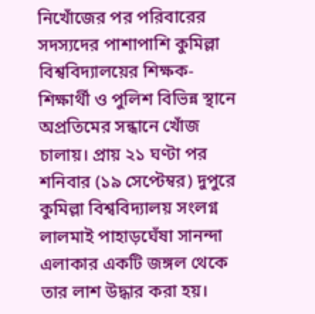নিখোঁজের পর পরিবারের সদস্যদের পাশাপাশি কুমিল্লা বিশ্ববিদ্যালয়ের শিক্ষক-শিক্ষার্থী ও পুলিশ বিভিন্ন স্থানে অপ্রতিমের সন্ধানে খোঁজ চালায়। প্রায় ২১ ঘণ্টা পর শনিবার (১৯ সেপ্টেম্বর) দুপুরে কুমিল্লা বিশ্ববিদ্যালয় সংলগ্ন লালমাই পাহাড়ঘেঁষা সানন্দা এলাকার একটি জঙ্গল থেকে তার লাশ উদ্ধার করা হয়।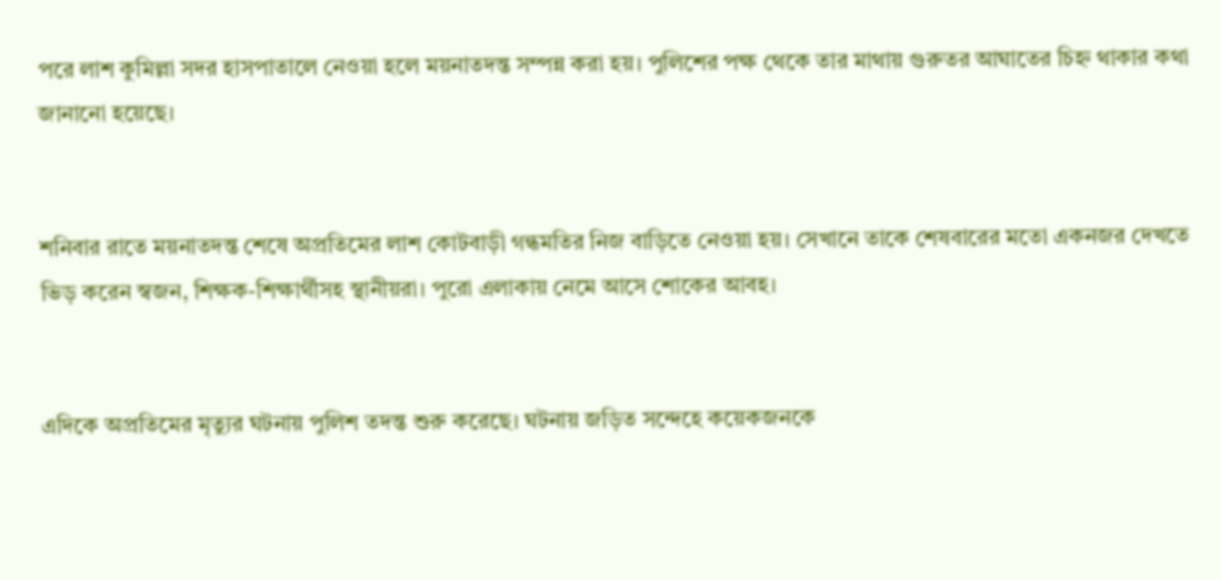পরে লাশ কুমিল্লা সদর হাসপাতালে নেওয়া হলে ময়নাতদন্ত সম্পন্ন করা হয়। পুলিশের পক্ষ থেকে তার মাথায় গুরুতর আঘাতের চিহ্ন থাকার কথা জানানো হয়েছে।


শনিবার রাতে ময়নাতদন্ত শেষে অপ্রতিমের লাশ কোটবাড়ী গন্ধমতির নিজ বাড়িতে নেওয়া হয়। সেখানে তাকে শেষবারের মতো একনজর দেখতে ভিড় করেন স্বজন, শিক্ষক-শিক্ষার্থীসহ স্থানীয়রা। পুরো এলাকায় নেমে আসে শোকের আবহ।


এদিকে অপ্রতিমের মৃত্যুর ঘটনায় পুলিশ তদন্ত শুরু করেছে। ঘটনায় জড়িত সন্দেহে কয়েকজনকে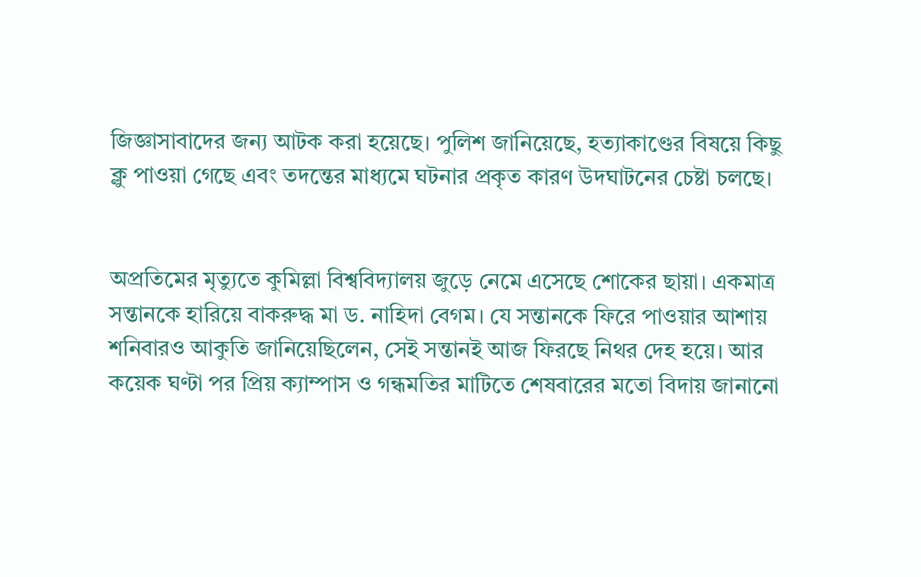জিজ্ঞাসাবাদের জন্য আটক করা হয়েছে। পুলিশ জানিয়েছে, হত্যাকাণ্ডের বিষয়ে কিছু ক্লু পাওয়া গেছে এবং তদন্তের মাধ্যমে ঘটনার প্রকৃত কারণ উদঘাটনের চেষ্টা চলছে।


অপ্রতিমের মৃত্যুতে কুমিল্লা বিশ্ববিদ্যালয় জুড়ে নেমে এসেছে শোকের ছায়া। একমাত্র সন্তানকে হারিয়ে বাকরুদ্ধ মা ড. নাহিদা বেগম। যে সন্তানকে ফিরে পাওয়ার আশায় শনিবারও আকুতি জানিয়েছিলেন, সেই সন্তানই আজ ফিরছে নিথর দেহ হয়ে। আর কয়েক ঘণ্টা পর প্রিয় ক্যাম্পাস ও গন্ধমতির মাটিতে শেষবারের মতো বিদায় জানানো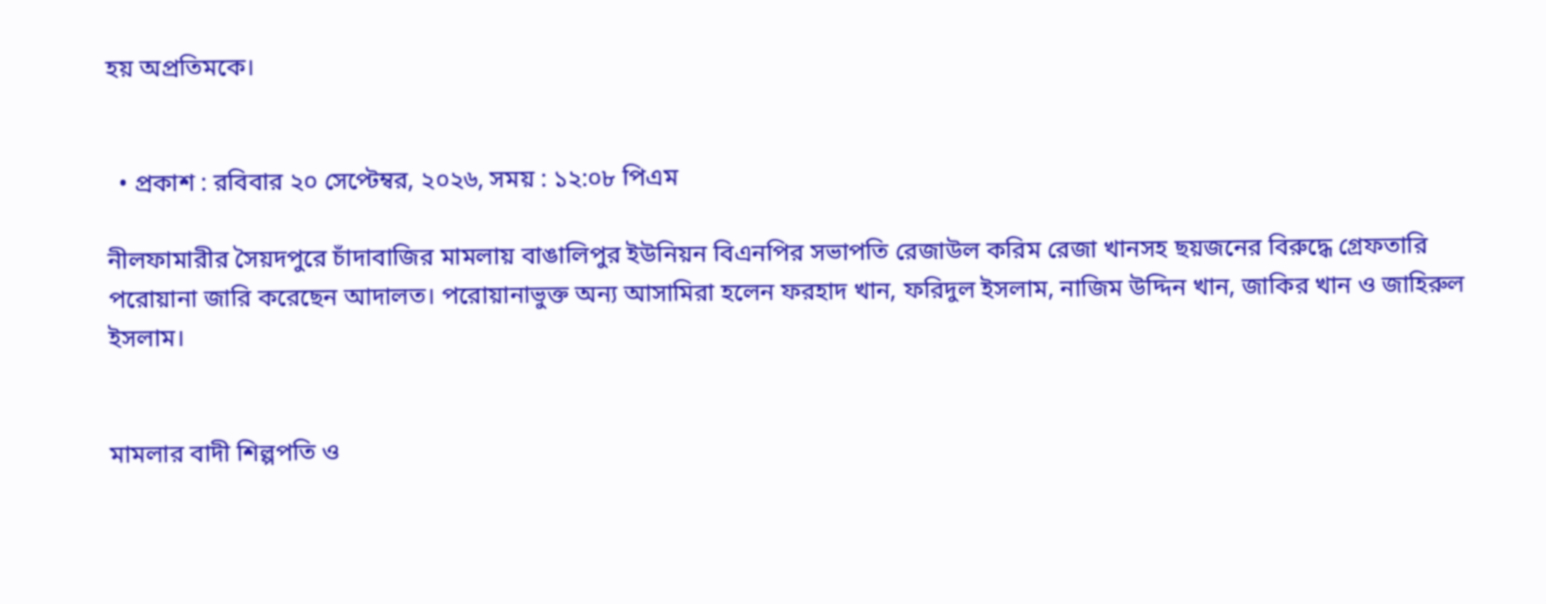হয় অপ্রতিমকে।


  • প্রকাশ : রবিবার ২০ সেপ্টেম্বর, ২০২৬, সময় : ১২:০৮ পিএম

নীলফামারীর সৈয়দপুরে চাঁদাবাজির মামলায় বাঙালিপুর ইউনিয়ন বিএনপির সভাপতি রেজাউল করিম রেজা খানসহ ছয়জনের বিরুদ্ধে গ্রেফতারি পরোয়ানা জারি করেছেন আদালত। পরোয়ানাভুক্ত অন্য আসামিরা হলেন ফরহাদ খান, ফরিদুল ইসলাম, নাজিম উদ্দিন খান, জাকির খান ও জাহিরুল ইসলাম।


মামলার বাদী শিল্পপতি ও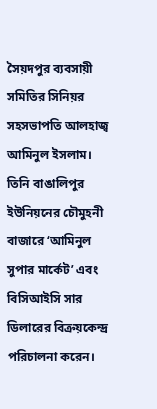সৈয়দপুর ব্যবসায়ী সমিতির সিনিয়র সহসভাপতি আলহাজ্ব আমিনুল ইসলাম। তিনি বাঙালিপুর ইউনিয়নের চৌমুহনী বাজারে ‘আমিনুল সুপার মার্কেট’ এবং বিসিআইসি সার ডিলারের বিক্রয়কেন্দ্র পরিচালনা করেন।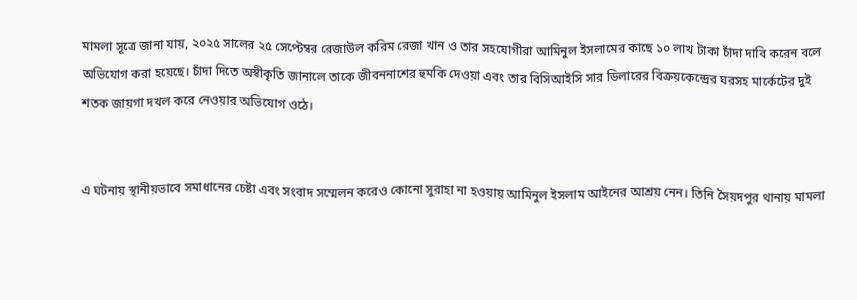মামলা সূত্রে জানা যায়, ২০২৫ সালের ২৫ সেপ্টেম্বর রেজাউল করিম রেজা খান ও তার সহযোগীরা আমিনুল ইসলামের কাছে ১০ লাখ টাকা চাঁদা দাবি করেন বলে অভিযোগ করা হয়েছে। চাঁদা দিতে অস্বীকৃতি জানালে তাকে জীবননাশের হুমকি দেওয়া এবং তার বিসিআইসি সার ডিলারের বিক্রয়কেন্দ্রের ঘরসহ মার্কেটের দুই শতক জায়গা দখল করে নেওয়ার অভিযোগ ওঠে।


এ ঘটনায় স্থানীয়ভাবে সমাধানের চেষ্টা এবং সংবাদ সম্মেলন করেও কোনো সুরাহা না হওয়ায় আমিনুল ইসলাম আইনের আশ্রয় নেন। তিনি সৈয়দপুর থানায় মামলা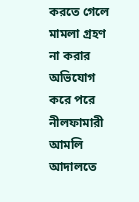করতে গেলে মামলা গ্রহণ না করার অভিযোগ করে পরে নীলফামারী আমলি আদালতে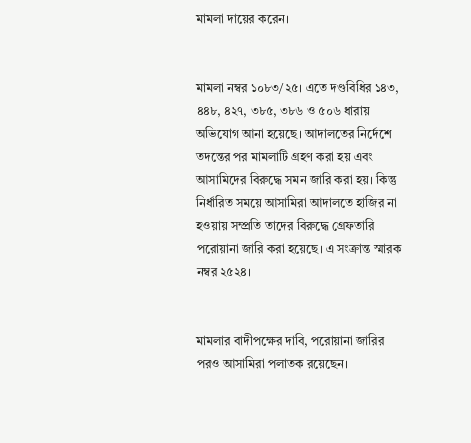মামলা দায়ের করেন।


মামলা নম্বর ১০৮৩/২৫। এতে দণ্ডবিধির ১৪৩, ৪৪৮, ৪২৭, ৩৮৫, ৩৮৬ ও ৫০৬ ধারায় অভিযোগ আনা হয়েছে। আদালতের নির্দেশে তদন্তের পর মামলাটি গ্রহণ করা হয় এবং আসামিদের বিরুদ্ধে সমন জারি করা হয়। কিন্তু নির্ধারিত সময়ে আসামিরা আদালতে হাজির না হওয়ায় সম্প্রতি তাদের বিরুদ্ধে গ্রেফতারি পরোয়ানা জারি করা হয়েছে। এ সংক্রান্ত স্মারক নম্বর ২৫২৪।


মামলার বাদীপক্ষের দাবি, পরোয়ানা জারির পরও আসামিরা পলাতক রয়েছেন।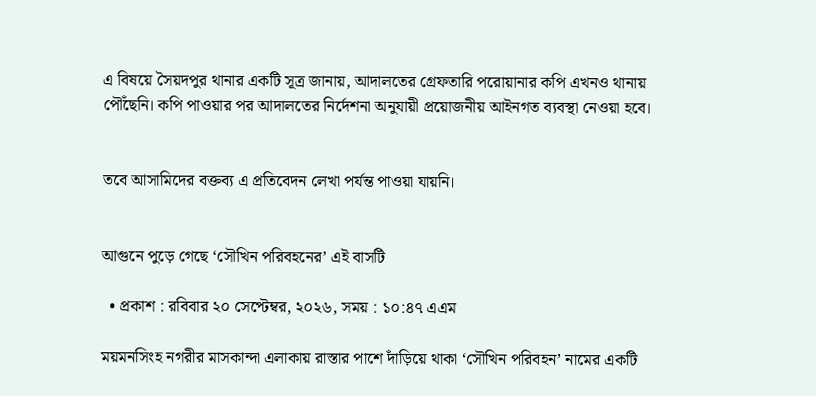এ বিষয়ে সৈয়দপুর থানার একটি সূত্র জানায়, আদালতের গ্রেফতারি পরোয়ানার কপি এখনও থানায় পৌঁছেনি। কপি পাওয়ার পর আদালতের নির্দেশনা অনুযায়ী প্রয়োজনীয় আইনগত ব্যবস্থা নেওয়া হবে।


তবে আসামিদের বক্তব্য এ প্রতিবেদন লেখা পর্যন্ত পাওয়া যায়নি।


আগুনে পুড়ে গেছে ‘সৌখিন পরিবহনের’ এই বাসটি

  • প্রকাশ : রবিবার ২০ সেপ্টেম্বর, ২০২৬, সময় : ১০:৪৭ এএম

ময়মনসিংহ নগরীর মাসকান্দা এলাকায় রাস্তার পাশে দাঁড়িয়ে থাকা ‘সৌখিন পরিবহন’ নামের একটি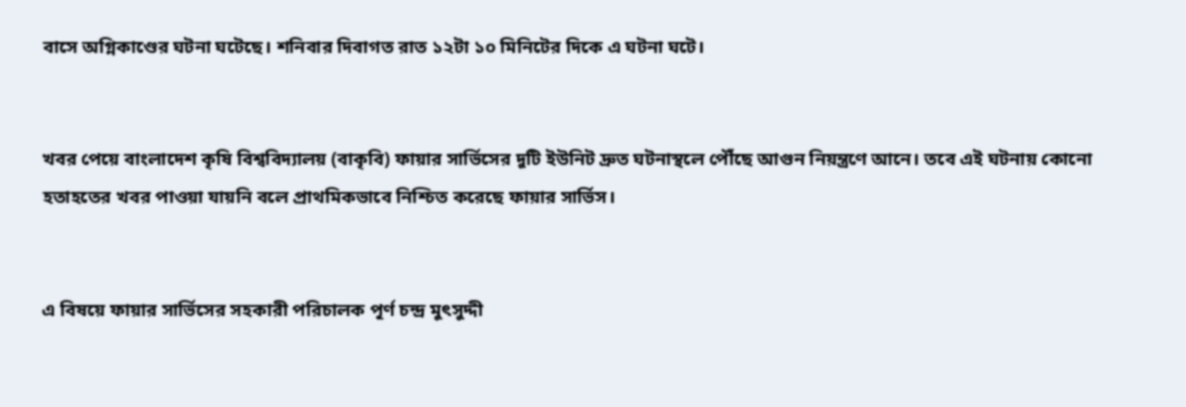বাসে অগ্নিকাণ্ডের ঘটনা ঘটেছে। শনিবার দিবাগত রাত ১২টা ১০ মিনিটের দিকে এ ঘটনা ঘটে।


খবর পেয়ে বাংলাদেশ কৃষি বিশ্ববিদ্যালয় (বাকৃবি) ফায়ার সার্ভিসের দুটি ইউনিট দ্রুত ঘটনাস্থলে পৌঁছে আগুন নিয়ন্ত্রণে আনে। তবে এই ঘটনায় কোনো হতাহতের খবর পাওয়া যায়নি বলে প্রাথমিকভাবে নিশ্চিত করেছে ফায়ার সার্ভিস।


এ বিষয়ে ফায়ার সার্ভিসের সহকারী পরিচালক পূর্ণ চন্দ্র মুৎসুদ্দী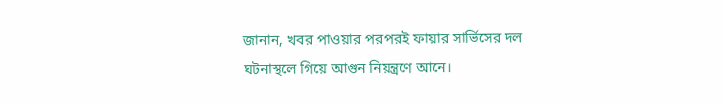জানান, খবর পাওয়ার পরপরই ফায়ার সার্ভিসের দল ঘটনাস্থলে গিয়ে আগুন নিয়ন্ত্রণে আনে।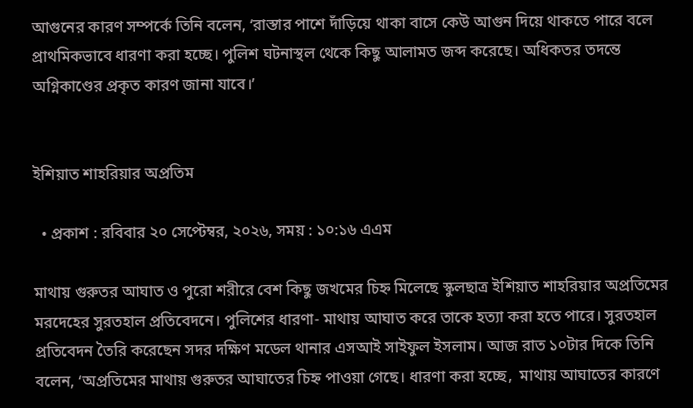আগুনের কারণ সম্পর্কে তিনি বলেন, ‘রাস্তার পাশে দাঁড়িয়ে থাকা বাসে কেউ আগুন দিয়ে থাকতে পারে বলে প্রাথমিকভাবে ধারণা করা হচ্ছে। পুলিশ ঘটনাস্থল থেকে কিছু আলামত জব্দ করেছে। অধিকতর তদন্তে অগ্নিকাণ্ডের প্রকৃত কারণ জানা যাবে।’


ইশিয়াত শাহরিয়ার অপ্রতিম

  • প্রকাশ : রবিবার ২০ সেপ্টেম্বর, ২০২৬, সময় : ১০:১৬ এএম

মাথায় গুরুতর আঘাত ও পুরো শরীরে বেশ কিছু জখমের চিহ্ন মিলেছে স্কুলছাত্র ইশিয়াত শাহরিয়ার অপ্রতিমের মরদেহের সুরতহাল প্রতিবেদনে। পুলিশের ধারণা- মাথায় আঘাত করে তাকে হত্যা করা হতে পারে। সুরতহাল প্রতিবেদন তৈরি করেছেন সদর দক্ষিণ মডেল থানার এসআই সাইফুল ইসলাম। আজ রাত ১০টার দিকে তিনি বলেন, ‘অপ্রতিমের মাথায় গুরুতর আঘাতের চিহ্ন পাওয়া গেছে। ধারণা করা হচ্ছে,  মাথায় আঘাতের কারণে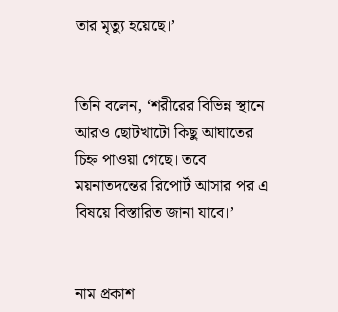তার মৃত্যু হয়েছে।’


তিনি বলেন, ‘শরীরের বিভিন্ন স্থানে আরও ছোটখাটো কিছু আঘাতের চিহ্ন পাওয়া গেছে। তবে ময়নাতদন্তের রিপোর্ট আসার পর এ বিষয়ে বিস্তারিত জানা যাবে।’


নাম প্রকাশ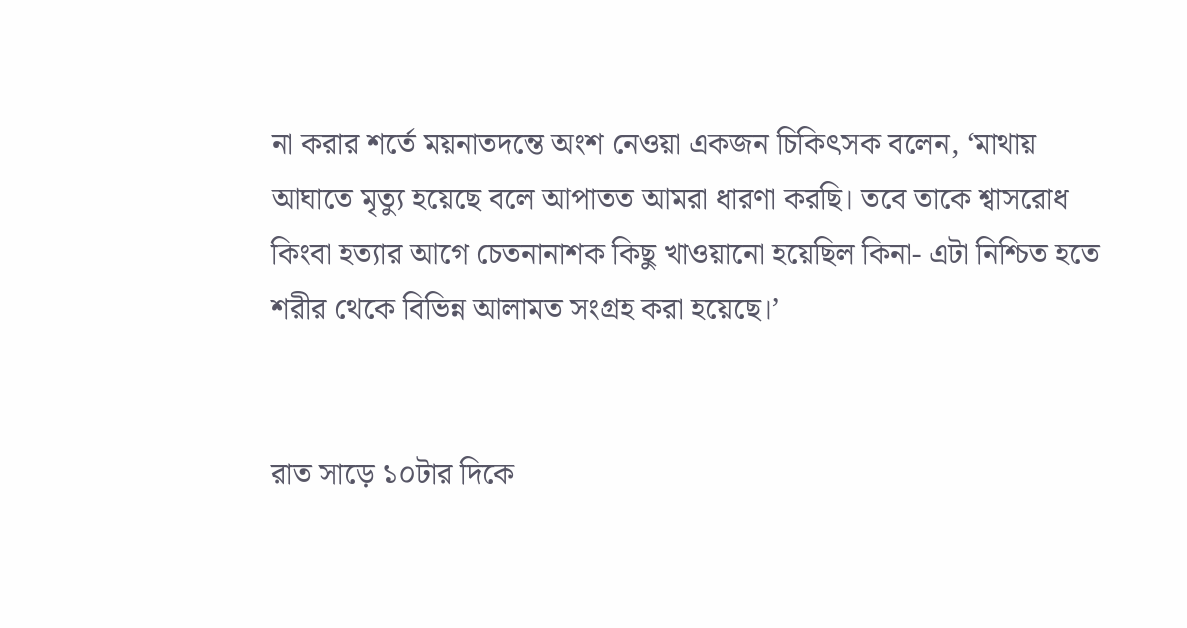না করার শর্তে ময়নাতদন্তে অংশ নেওয়া একজন চিকিৎসক বলেন, ‘মাথায় আঘাতে মৃত্যু হয়েছে বলে আপাতত আমরা ধারণা করছি। তবে তাকে শ্বাসরোধ কিংবা হত্যার আগে চেতনানাশক কিছু খাওয়ানো হয়েছিল কিনা- এটা নিশ্চিত হতে শরীর থেকে বিভিন্ন আলামত সংগ্রহ করা হয়েছে।’


রাত সাড়ে ১০টার দিকে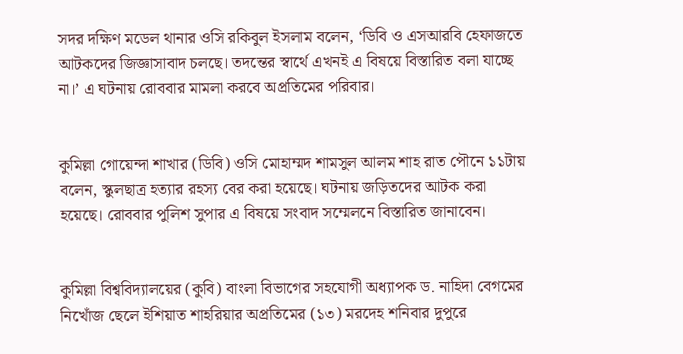সদর দক্ষিণ মডেল থানার ওসি রকিবুল ইসলাম বলেন, ‘ডিবি ও এসআরবি হেফাজতে আটকদের জিজ্ঞাসাবাদ চলছে। তদন্তের স্বার্থে এখনই এ বিষয়ে বিস্তারিত বলা যাচ্ছে না।’ এ ঘটনায় রোববার মামলা করবে অপ্রতিমের পরিবার।


কুমিল্লা গোয়েন্দা শাখার (ডিবি) ওসি মোহাম্মদ শামসুল আলম শাহ রাত পৌনে ১১টায় বলেন, স্কুলছাত্র হত্যার রহস্য বের করা হয়েছে। ঘটনায় জড়িতদের আটক করা হয়েছে। রোববার পুলিশ সুপার এ বিষয়ে সংবাদ সম্মেলনে বিস্তারিত জানাবেন।


কুমিল্লা বিশ্ববিদ্যালয়ের (কুবি) বাংলা বিভাগের সহযোগী অধ্যাপক ড. নাহিদা বেগমের নিখোঁজ ছেলে ইশিয়াত শাহরিয়ার অপ্রতিমের (১৩) মরদেহ শনিবার দুপুরে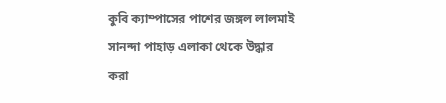কুবি ক্যাম্পাসের পাশের জঙ্গল লালমাই সানন্দা পাহাড় এলাকা থেকে উদ্ধার করা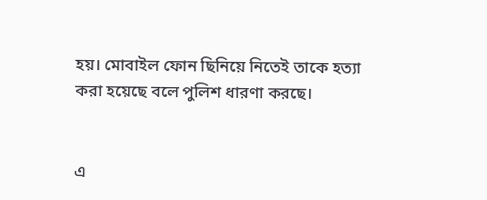হয়। মোবাইল ফোন ছিনিয়ে নিতেই তাকে হত্যা করা হয়েছে বলে পুলিশ ধারণা করছে।


এ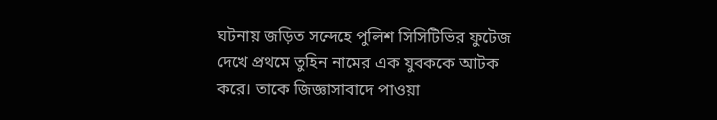ঘটনায় জড়িত সন্দেহে পুলিশ সিসিটিভির ফুটেজ দেখে প্রথমে তুহিন নামের এক যুবককে আটক করে। তাকে জিজ্ঞাসাবাদে পাওয়া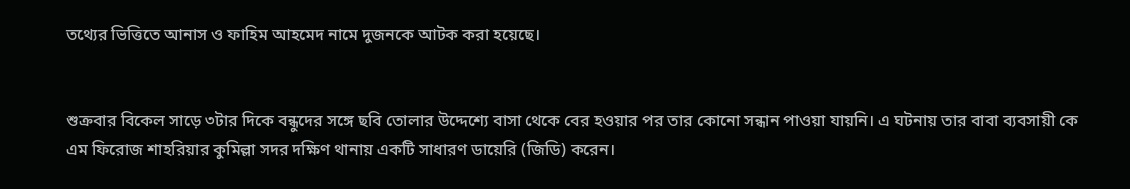তথ্যের ভিত্তিতে আনাস ও ফাহিম আহমেদ নামে দুজনকে আটক করা হয়েছে।


শুক্রবার বিকেল সাড়ে ৩টার দিকে বন্ধুদের সঙ্গে ছবি তোলার উদ্দেশ্যে বাসা থেকে বের হওয়ার পর তার কোনো সন্ধান পাওয়া যায়নি। এ ঘটনায় তার বাবা ব্যবসায়ী কে এম ফিরোজ শাহরিয়ার কুমিল্লা সদর দক্ষিণ থানায় একটি সাধারণ ডায়েরি (জিডি) করেন।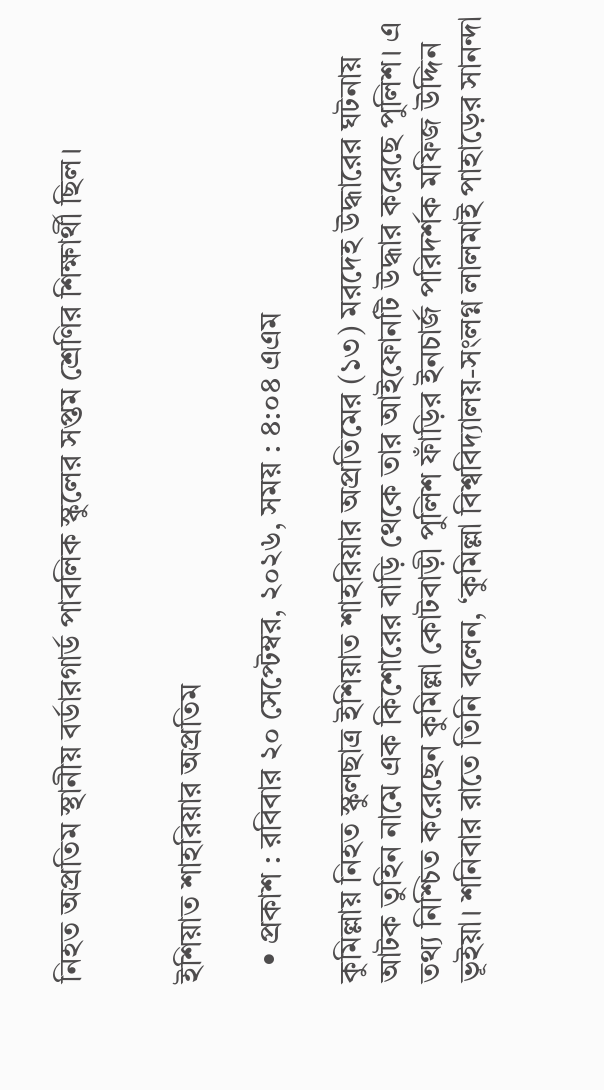নিহত অপ্রতিম স্থানীয় বর্ডারগার্ড পাবলিক স্কুলের সপ্তম শ্রেণির শিক্ষার্থী ছিল।


ইশিয়াত শাহরিয়ার অপ্রতিম

  • প্রকাশ : রবিবার ২০ সেপ্টেম্বর, ২০২৬, সময় : ৪:০৪ এএম

কুমিল্লায় নিহত স্কুলছাত্র ইশিয়াত শাহরিয়ার অপ্রতিমের (১৩) মরদেহ উদ্ধারের ঘটনায় আটক তুহিন নামে এক কিশোরের বাড়ি থেকে তার আইফোনটি উদ্ধার করেছে পুলিশ। এ তথ্য নিশ্চিত করেছেন কুমিল্লা কোটবাড়ী পুলিশ ফাঁড়ির ইনচার্জ পরিদর্শক মফিজ উদ্দিন ভূইয়া। শনিবার রাতে তিনি বলেন, ‘কুমিল্লা বিশ্ববিদ্যালয়-সংলগ্ন লালমাই পাহাড়ের সানন্দা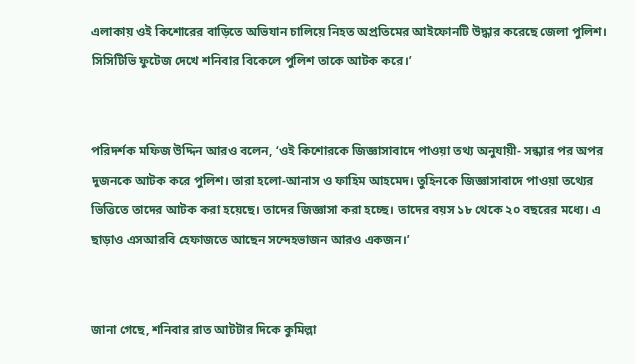এলাকায় ওই কিশোরের বাড়িতে অভিযান চালিয়ে নিহত অপ্রতিমের আইফোনটি উদ্ধার করেছে জেলা পুলিশ। সিসিটিভি ফুটেজ দেখে শনিবার বিকেলে পুলিশ তাকে আটক করে।’


পরিদর্শক মফিজ উদ্দিন আরও বলেন, ‘ওই কিশোরকে জিজ্ঞাসাবাদে পাওয়া তথ্য অনুযায়ী- সন্ধ্যার পর অপর দুজনকে আটক করে পুলিশ। তারা হলো-আনাস ও ফাহিম আহমেদ। তুহিনকে জিজ্ঞাসাবাদে পাওয়া তথ্যের ভিত্তিতে তাদের আটক করা হয়েছে। তাদের জিজ্ঞাসা করা হচ্ছে। তাদের বয়স ১৮ থেকে ২০ বছরের মধ্যে। এ ছাড়াও এসআরবি হেফাজতে আছেন সন্দেহভাজন আরও একজন।’


জানা গেছে, শনিবার রাত আটটার দিকে কুমিল্লা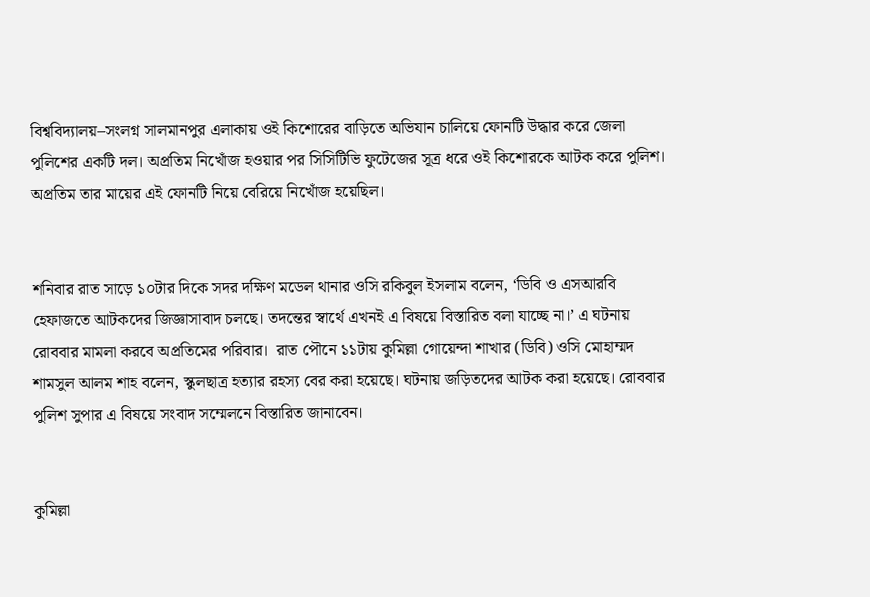বিশ্ববিদ্যালয়–সংলগ্ন সালমানপুর এলাকায় ওই কিশোরের বাড়িতে অভিযান চালিয়ে ফোনটি উদ্ধার করে জেলা পুলিশের একটি দল। অপ্রতিম নিখোঁজ হওয়ার পর সিসিটিভি ফুটেজের সূত্র ধরে ওই কিশোরকে আটক করে পুলিশ। অপ্রতিম তার মায়ের এই ফোনটি নিয়ে বেরিয়ে নিখোঁজ হয়েছিল।


শনিবার রাত সাড়ে ১০টার দিকে সদর দক্ষিণ মডেল থানার ওসি রকিবুল ইসলাম বলেন, ‘ডিবি ও এসআরবি হেফাজতে আটকদের জিজ্ঞাসাবাদ চলছে। তদন্তের স্বার্থে এখনই এ বিষয়ে বিস্তারিত বলা যাচ্ছে না।’ এ ঘটনায় রোববার মামলা করবে অপ্রতিমের পরিবার।  রাত পৌনে ১১টায় কুমিল্লা গোয়েন্দা শাখার (ডিবি) ওসি মোহাম্মদ শামসুল আলম শাহ বলেন, স্কুলছাত্র হত্যার রহস্য বের করা হয়েছে। ঘটনায় জড়িতদের আটক করা হয়েছে। রোববার পুলিশ সুপার এ বিষয়ে সংবাদ সম্মেলনে বিস্তারিত জানাবেন।


কুমিল্লা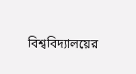বিশ্ববিদ্যালয়ের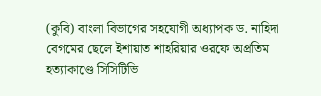(কুবি) বাংলা বিভাগের সহযোগী অধ্যাপক ড. নাহিদা বেগমের ছেলে ইশায়াত শাহরিয়ার ওরফে অপ্রতিম হত্যাকাণ্ডে সিসিটিভি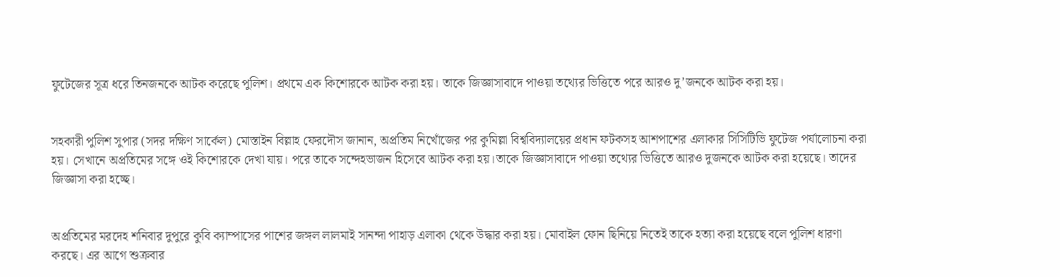ফুটেজের সূত্র ধরে তিনজনকে আটক করেছে পুলিশ। প্রথমে এক কিশোরকে আটক করা হয়। তাকে জিজ্ঞাসাবাদে পাওয়া তথ্যের ভিত্তিতে পরে আরও দু’জনকে আটক করা হয়।


সহকারী পুলিশ সুপার (সদর দক্ষিণ সার্কেল) মোস্তাইন বিল্লাহ ফেরদৌস জানান, অপ্রতিম নিখোঁজের পর কুমিল্লা বিশ্ববিদ্যালয়ের প্রধান ফটকসহ আশপাশের এলাকার সিসিটিভি ফুটেজ পর্যালোচনা করা হয়। সেখানে অপ্রতিমের সঙ্গে ওই কিশোরকে দেখা যায়। পরে তাকে সন্দেহভাজন হিসেবে আটক করা হয়।তাকে জিজ্ঞাসাবাদে পাওয়া তথ্যের ভিত্তিতে আরও দুজনকে আটক করা হয়েছে। তাদের জিজ্ঞাসা করা হচ্ছে।


অপ্রতিমের মরদেহ শনিবার দুপুরে কুবি ক্যাম্পাসের পাশের জঙ্গল লালমাই সানন্দা পাহাড় এলাকা থেকে উদ্ধার করা হয়। মোবাইল ফোন ছিনিয়ে নিতেই তাকে হত্যা করা হয়েছে বলে পুলিশ ধারণা করছে। এর আগে শুক্রবার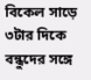বিকেল সাড়ে ৩টার দিকে বন্ধুদের সঙ্গে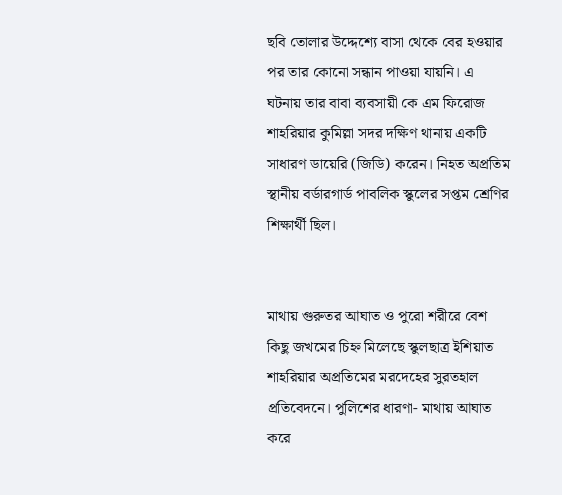ছবি তোলার উদ্দেশ্যে বাসা থেকে বের হওয়ার পর তার কোনো সন্ধান পাওয়া যায়নি। এ ঘটনায় তার বাবা ব্যবসায়ী কে এম ফিরোজ শাহরিয়ার কুমিল্লা সদর দক্ষিণ থানায় একটি সাধারণ ডায়েরি (জিডি) করেন। নিহত অপ্রতিম স্থানীয় বর্ডারগার্ড পাবলিক স্কুলের সপ্তম শ্রেণির শিক্ষার্থী ছিল।


মাথায় গুরুতর আঘাত ও পুরো শরীরে বেশ কিছু জখমের চিহ্ন মিলেছে স্কুলছাত্র ইশিয়াত শাহরিয়ার অপ্রতিমের মরদেহের সুরতহাল প্রতিবেদনে। পুলিশের ধারণা- মাথায় আঘাত করে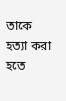তাকে হত্যা করা হতে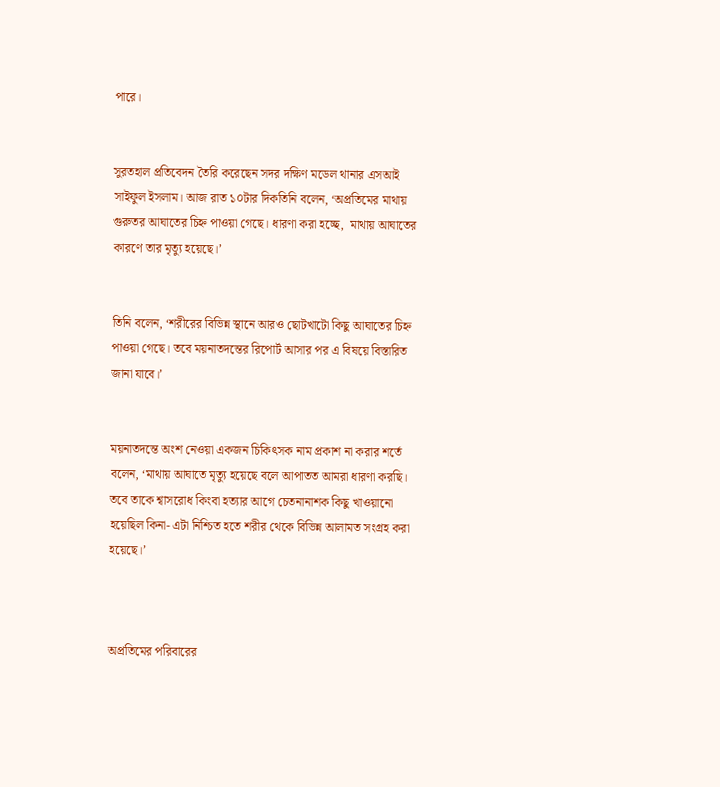পারে।


সুরতহাল প্রতিবেদন তৈরি করেছেন সদর দক্ষিণ মডেল থানার এসআই সাইফুল ইসলাম। আজ রাত ১০টার দিকতিনি বলেন, ‘অপ্রতিমের মাথায় গুরুতর আঘাতের চিহ্ন পাওয়া গেছে। ধারণা করা হচ্ছে,  মাথায় আঘাতের কারণে তার মৃত্যু হয়েছে।’


তিনি বলেন, ‘শরীরের বিভিন্ন স্থানে আরও ছোটখাটো কিছু আঘাতের চিহ্ন পাওয়া গেছে। তবে ময়নাতদন্তের রিপোর্ট আসার পর এ বিষয়ে বিস্তারিত জানা যাবে।’


ময়নাতদন্তে অংশ নেওয়া একজন চিকিৎসক নাম প্রকাশ না করার শর্তে বলেন, ‘মাথায় আঘাতে মৃত্যু হয়েছে বলে আপাতত আমরা ধারণা করছি। তবে তাকে শ্বাসরোধ কিংবা হত্যার আগে চেতনানাশক কিছু খাওয়ানো হয়েছিল কিনা- এটা নিশ্চিত হতে শরীর থেকে বিভিন্ন আলামত সংগ্রহ করা হয়েছে।’



অপ্রতিমের পরিবারের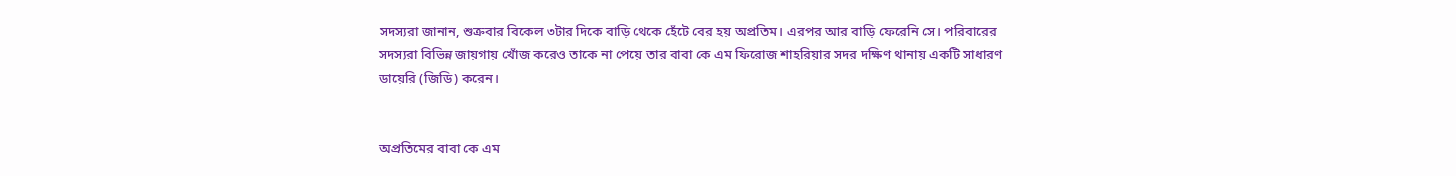সদস্যরা জানান, শুক্রবার বিকেল ৩টার দিকে বাড়ি থেকে হেঁটে বের হয় অপ্রতিম। এরপর আর বাড়ি ফেরেনি সে। পরিবারের সদস্যরা বিভিন্ন জায়গায় খোঁজ করেও তাকে না পেয়ে তার বাবা কে এম ফিরোজ শাহরিয়ার সদর দক্ষিণ থানায় একটি সাধারণ ডায়েরি (জিডি) করেন।


অপ্রতিমের বাবা কে এম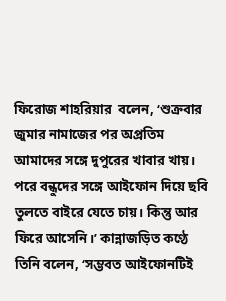ফিরোজ শাহরিয়ার  বলেন, ‘শুক্রবার জুমার নামাজের পর অপ্রতিম আমাদের সঙ্গে দুপুরের খাবার খায়। পরে বন্ধুদের সঙ্গে আইফোন দিয়ে ছবি তুলতে বাইরে যেতে চায়। কিন্তু আর ফিরে আসেনি।’ কান্নাজড়িত কণ্ঠে তিনি বলেন, ‘সম্ভবত আইফোনটিই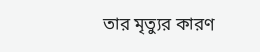তার মৃত্যুর কারণ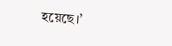হয়েছে।’